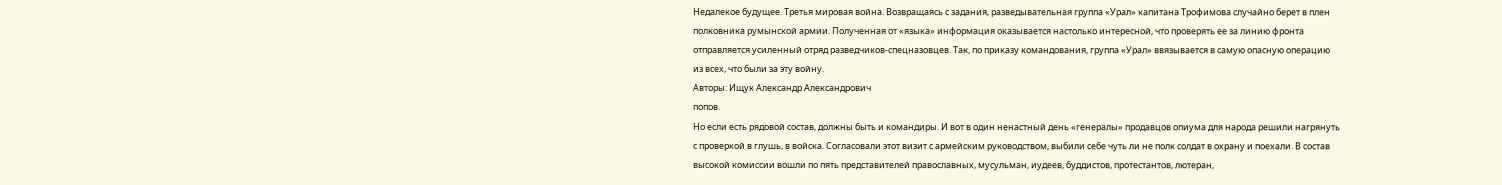Недалекое будущее. Третья мировая война. Возвращаясь с задания, разведывательная группа «Урал» капитана Трофимова случайно берет в плен полковника румынской армии. Полученная от «языка» информация оказывается настолько интересной, что проверять ее за линию фронта отправляется усиленный отряд разведчиков-спецназовцев. Так, по приказу командования, группа «Урал» ввязывается в самую опасную операцию из всех, что были за эту войну.
Авторы: Ищук Александр Александрович
попов.
Но если есть рядовой состав, должны быть и командиры. И вот в один ненастный день «генералы» продавцов опиума для народа решили нагрянуть с проверкой в глушь, в войска. Согласовали этот визит с армейским руководством, выбили себе чуть ли не полк солдат в охрану и поехали. В состав высокой комиссии вошли по пять представителей православных, мусульман, иудеев, буддистов, протестантов, лютеран,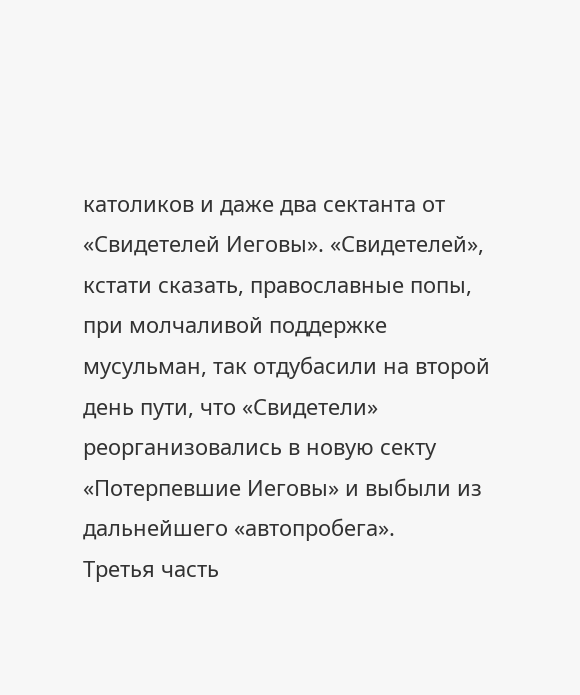католиков и даже два сектанта от «Свидетелей Иеговы». «Свидетелей», кстати сказать, православные попы, при молчаливой поддержке мусульман, так отдубасили на второй день пути, что «Свидетели» реорганизовались в новую секту «Потерпевшие Иеговы» и выбыли из дальнейшего «автопробега».
Третья часть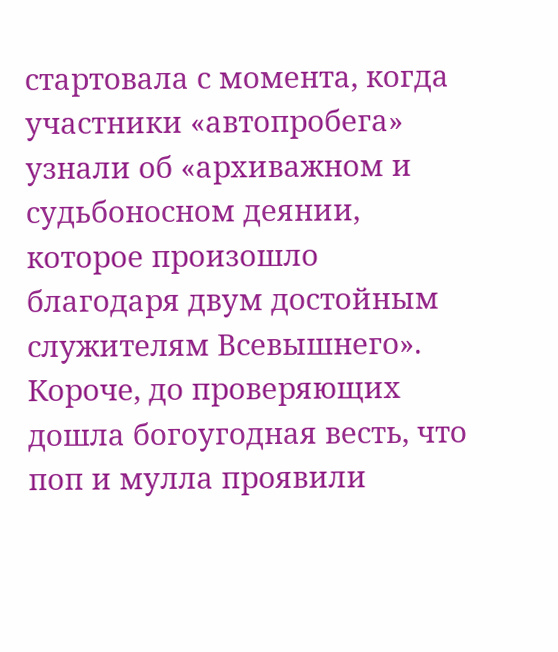стартовала с момента, когда участники «автопробега» узнали об «архиважном и судьбоносном деянии, которое произошло благодаря двум достойным служителям Всевышнего». Короче, до проверяющих дошла богоугодная весть, что поп и мулла проявили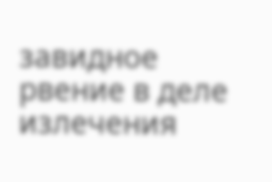завидное рвение в деле излечения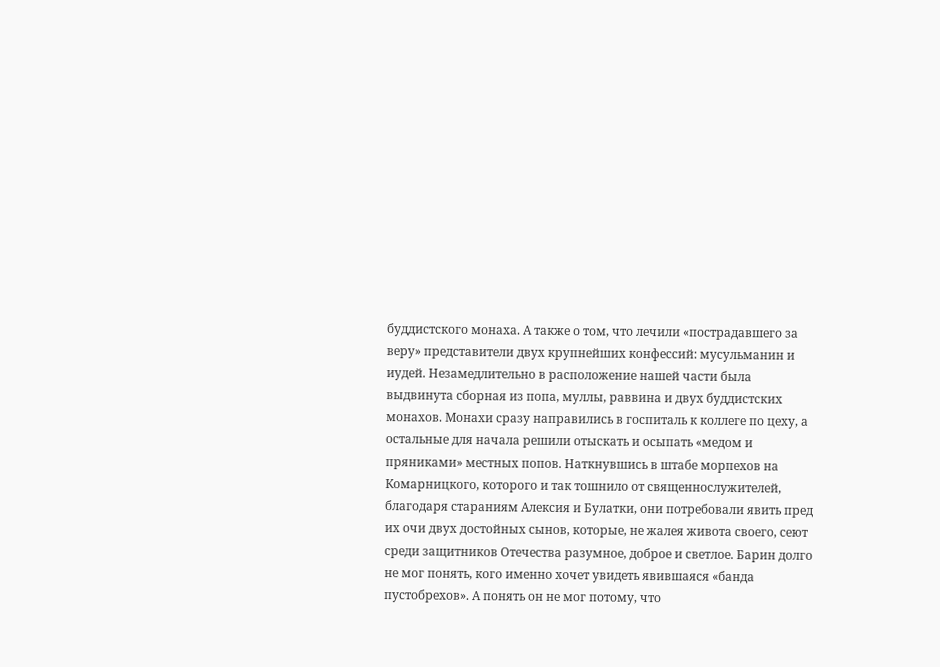буддистского монаха. А также о том, что лечили «пострадавшего за веру» представители двух крупнейших конфессий: мусульманин и иудей. Незамедлительно в расположение нашей части была выдвинута сборная из попа, муллы, раввина и двух буддистских монахов. Монахи сразу направились в госпиталь к коллеге по цеху, а остальные для начала решили отыскать и осыпать «медом и пряниками» местных попов. Наткнувшись в штабе морпехов на Комарницкого, которого и так тошнило от священнослужителей, благодаря стараниям Алексия и Булатки, они потребовали явить пред их очи двух достойных сынов, которые, не жалея живота своего, сеют среди защитников Отечества разумное, доброе и светлое. Барин долго не мог понять, кого именно хочет увидеть явившаяся «банда пустобрехов». А понять он не мог потому, что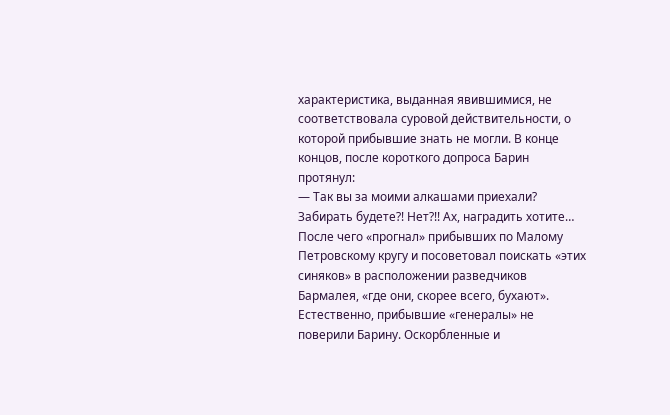характеристика, выданная явившимися, не соответствовала суровой действительности, о которой прибывшие знать не могли. В конце концов, после короткого допроса Барин протянул:
— Так вы за моими алкашами приехали? Забирать будете?! Нет?!! Ах, наградить хотите…
После чего «прогнал» прибывших по Малому Петровскому кругу и посоветовал поискать «этих синяков» в расположении разведчиков Бармалея, «где они, скорее всего, бухают». Естественно, прибывшие «генералы» не поверили Барину. Оскорбленные и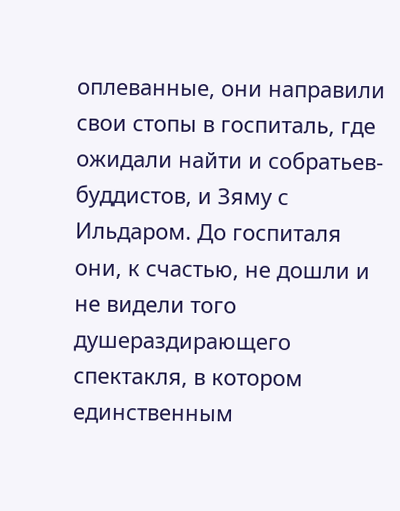оплеванные, они направили свои стопы в госпиталь, где ожидали найти и собратьев-буддистов, и Зяму с Ильдаром. До госпиталя они, к счастью, не дошли и не видели того душераздирающего спектакля, в котором единственным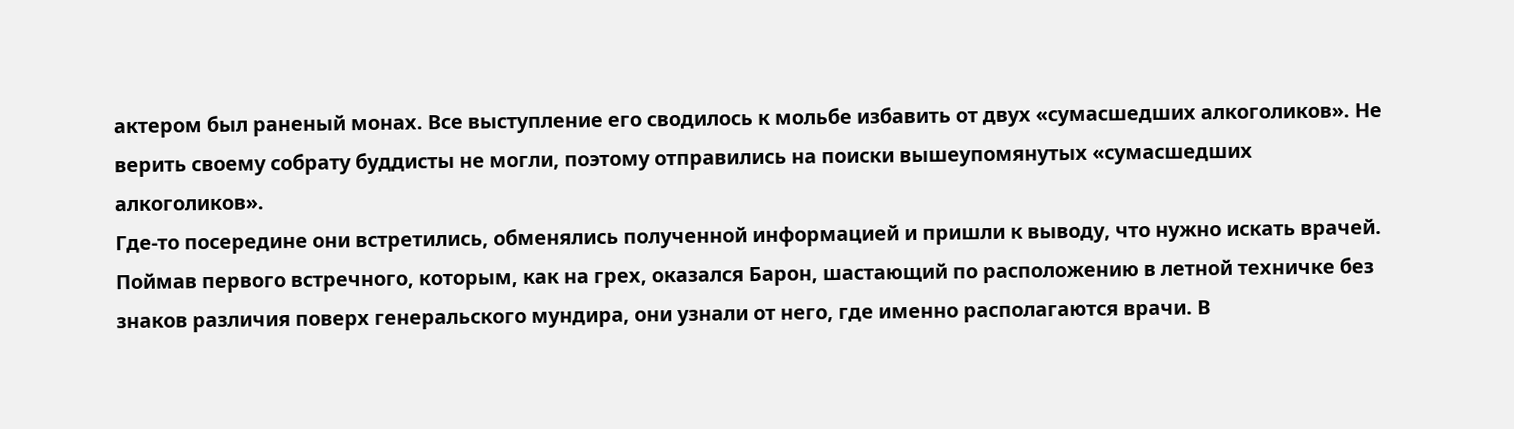актером был раненый монах. Все выступление его сводилось к мольбе избавить от двух «сумасшедших алкоголиков». Не верить своему собрату буддисты не могли, поэтому отправились на поиски вышеупомянутых «сумасшедших алкоголиков».
Где-то посередине они встретились, обменялись полученной информацией и пришли к выводу, что нужно искать врачей. Поймав первого встречного, которым, как на грех, оказался Барон, шастающий по расположению в летной техничке без знаков различия поверх генеральского мундира, они узнали от него, где именно располагаются врачи. В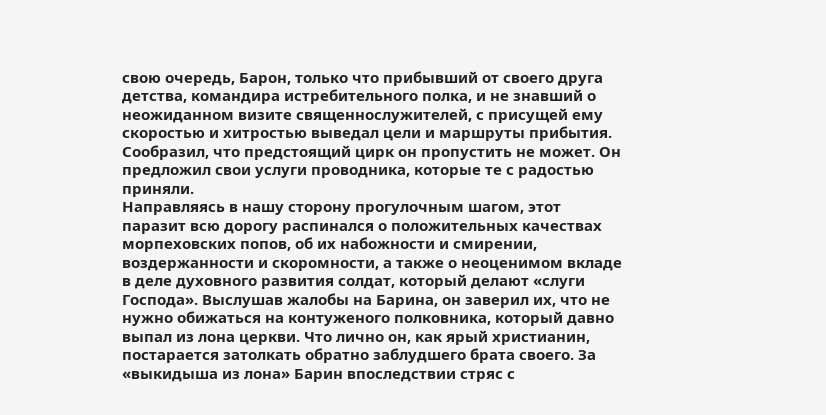свою очередь, Барон, только что прибывший от своего друга детства, командира истребительного полка, и не знавший о неожиданном визите священнослужителей, с присущей ему скоростью и хитростью выведал цели и маршруты прибытия. Сообразил, что предстоящий цирк он пропустить не может. Он предложил свои услуги проводника, которые те с радостью приняли.
Направляясь в нашу сторону прогулочным шагом, этот паразит всю дорогу распинался о положительных качествах морпеховских попов, об их набожности и смирении, воздержанности и скоромности, а также о неоценимом вкладе в деле духовного развития солдат, который делают «слуги Господа». Выслушав жалобы на Барина, он заверил их, что не нужно обижаться на контуженого полковника, который давно выпал из лона церкви. Что лично он, как ярый христианин, постарается затолкать обратно заблудшего брата своего. За «выкидыша из лона» Барин впоследствии стряс с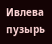Ивлева пузырь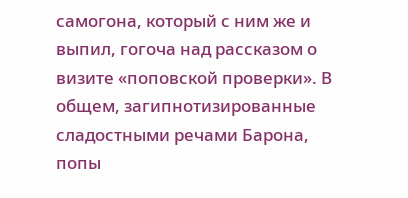самогона, который с ним же и выпил, гогоча над рассказом о визите «поповской проверки». В общем, загипнотизированные сладостными речами Барона, попы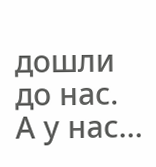дошли до нас. А у нас…